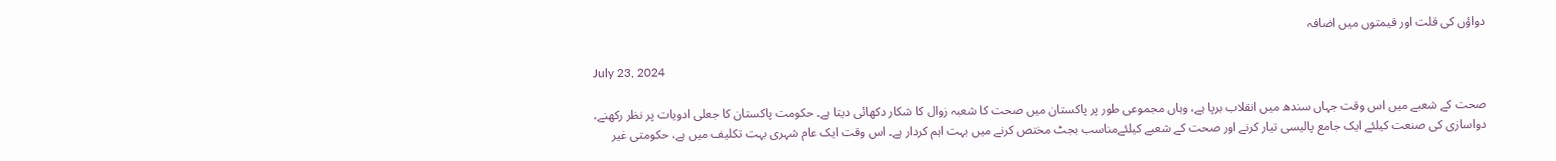دواؤں کی قلت اور قیمتوں میں اضافہ

July 23, 2024

صحت کے شعبے میں اس وقت جہاں سندھ میں انقلاب برپا ہے، وہاں مجموعی طور پر پاکستان میں صحت کا شعبہ زوال کا شکار دکھائی دیتا ہے۔ حکومت پاکستان کا جعلی ادویات پر نظر رکھنے، دواسازی کی صنعت کیلئے ایک جامع پالیسی تیار کرنے اور صحت کے شعبے کیلئےمناسب بجٹ مختص کرنے میں بہت اہم کردار ہے۔ اس وقت ایک عام شہری بہت تکلیف میں ہے، حکومتی غیر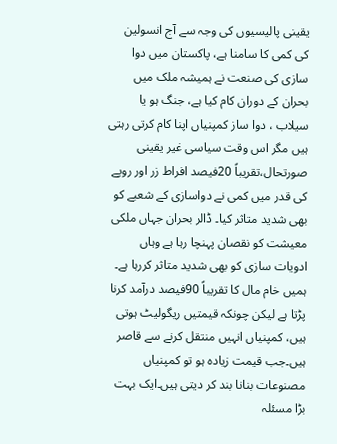یقینی پالیسیوں کی وجہ سے آج انسولین کی کمی کا سامنا ہے، پاکستان میں دوا سازی کی صنعت نے ہمیشہ ملک میں بحران کے دوران کام کیا ہے، جنگ ہو یا سیلاب ، دوا ساز کمپنیاں اپنا کام کرتی رہتی ہیں مگر اس وقت سیاسی غیر یقینی صورتحال،تقریباً 20فیصد افراط زر اور روپے کی قدر میں کمی نے دواسازی کے شعبے کو بھی شدید متاثر کیا۔ ڈالر بحران جہاں ملکی معیشت کو نقصان پہنچا رہا ہے وہاں ادویات سازی کو بھی شدید متاثر کررہا ہے۔ ہمیں خام مال کا تقریباً 90فیصد درآمد کرنا پڑتا ہے لیکن چونکہ قیمتیں ریگولیٹ ہوتی ہیں، کمپنیاں انہیں منتقل کرنے سے قاصر ہیں۔جب قیمت زیادہ ہو تو کمپنیاں مصنوعات بنانا بند کر دیتی ہیں۔ایک بہت بڑا مسئلہ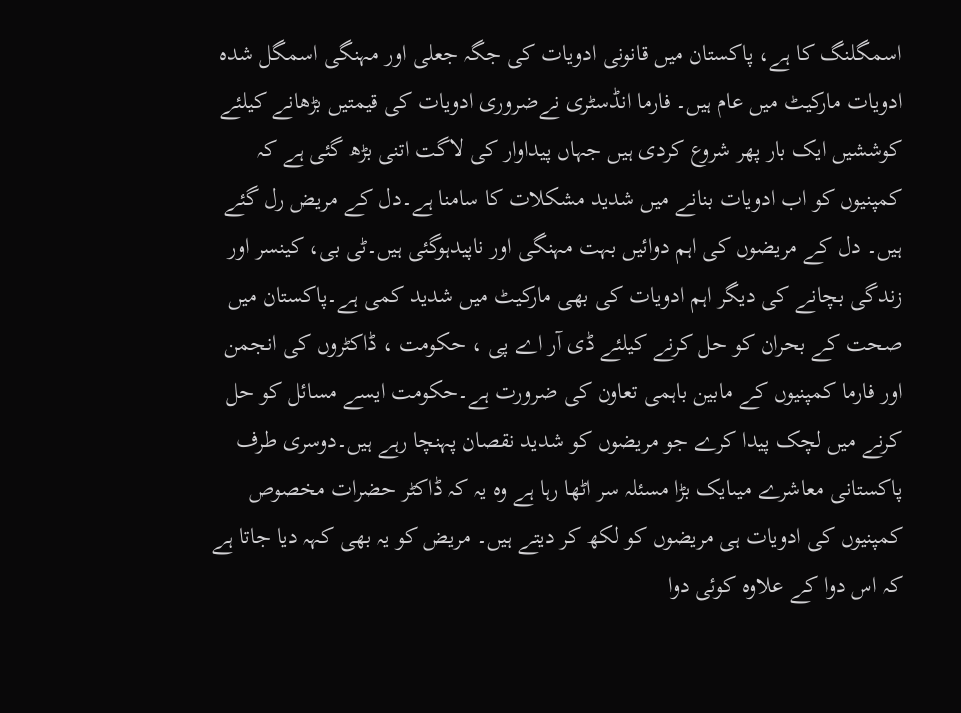اسمگلنگ کا ہے، پاکستان میں قانونی ادویات کی جگہ جعلی اور مہنگی اسمگل شدہ ادویات مارکیٹ میں عام ہیں۔ فارما انڈسٹری نےضروری ادویات کی قیمتیں بڑھانے کیلئے کوششیں ایک بار پھر شروع کردی ہیں جہاں پیداوار کی لاگت اتنی بڑھ گئی ہے کہ کمپنیوں کو اب ادویات بنانے میں شدید مشکلات کا سامنا ہے۔دل کے مریض رل گئے ہیں۔ دل کے مریضوں کی اہم دوائیں بہت مہنگی اور ناپیدہوگئی ہیں۔ٹی بی، کینسر اور زندگی بچانے کی دیگر اہم ادویات کی بھی مارکیٹ میں شدید کمی ہے۔پاکستان میں صحت کے بحران کو حل کرنے کیلئے ڈی آر اے پی ، حکومت ، ڈاکٹروں کی انجمن اور فارما کمپنیوں کے مابین باہمی تعاون کی ضرورت ہے۔حکومت ایسے مسائل کو حل کرنے میں لچک پیدا کرے جو مریضوں کو شدید نقصان پہنچا رہے ہیں۔دوسری طرف پاکستانی معاشرے میںایک بڑا مسئلہ سر اٹھا رہا ہے وہ یہ کہ ڈاکٹر حضرات مخصوص کمپنیوں کی ادویات ہی مریضوں کو لکھ کر دیتے ہیں۔ مریض کو یہ بھی کہہ دیا جاتا ہے کہ اس دوا کے علاوہ کوئی دوا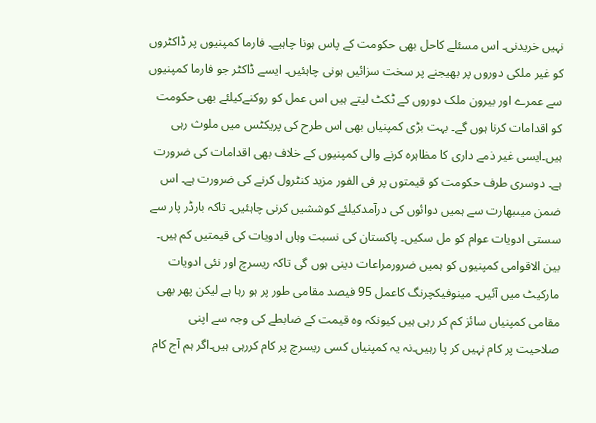نہیں خریدنی۔ اس مسئلے کاحل بھی حکومت کے پاس ہونا چاہیے۔ فارما کمپنیوں پر ڈاکٹروں کو غیر ملکی دوروں پر بھیجنے پر سخت سزائیں ہونی چاہئیں۔ ایسے ڈاکٹر جو فارما کمپنیوں سے عمرے اور بیرون ملک دوروں کے ٹکٹ لیتے ہیں اس عمل کو روکنےکیلئے بھی حکومت کو اقدامات کرنا ہوں گے۔ بہت بڑی کمپنیاں بھی اس طرح کی پریکٹس میں ملوث رہی ہیں۔ایسی غیر ذمے داری کا مظاہرہ کرنے والی کمپنیوں کے خلاف بھی اقدامات کی ضرورت ہے۔ دوسری طرف حکومت کو قیمتوں پر فی الفور مزید کنٹرول کرنے کی ضرورت ہے۔ اس ضمن میںبھارت سے ہمیں دوائوں کی درآمدکیلئے کوششیں کرنی چاہئیں۔ تاکہ بارڈر پار سے سستی ادویات عوام کو مل سکیں۔ پاکستان کی نسبت وہاں ادویات کی قیمتیں کم ہیں۔ بین الاقوامی کمپنیوں کو ہمیں ضرورمراعات دینی ہوں گی تاکہ ریسرچ اور نئی ادویات مارکیٹ میں آئیں۔ مینوفیکچرنگ کاعمل 95 فیصد مقامی طور پر ہو رہا ہے لیکن پھر بھی مقامی کمپنیاں سائز کم کر رہی ہیں کیونکہ وہ قیمت کے ضابطے کی وجہ سے اپنی صلاحیت پر کام نہیں کر پا رہیں۔نہ یہ کمپنیاں کسی ریسرچ پر کام کررہی ہیں۔اگر ہم آج کام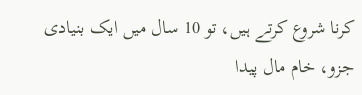کرنا شروع کرتے ہیں، تو 10 سال میں ایک بنیادی جزو، خام مال پیدا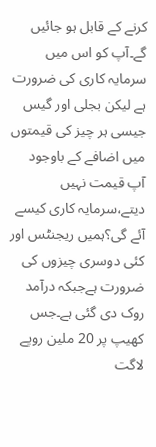کرنے کے قابل ہو جائیں گے۔آپ کو اس میں سرمایہ کاری کی ضرورت ہے لیکن بجلی اور گیس جیسی ہر چیز کی قیمتوں میں اضافے کے باوجود آپ قیمت نہیں دیتے،سرمایہ کاری کیسے آئے گی؟ہمیں ریجنٹس اور کئی دوسری چیزوں کی ضرورت ہےجبکہ درآمد روک دی گئی ہے۔جس کھیپ پر 20 ملین روپے لاگت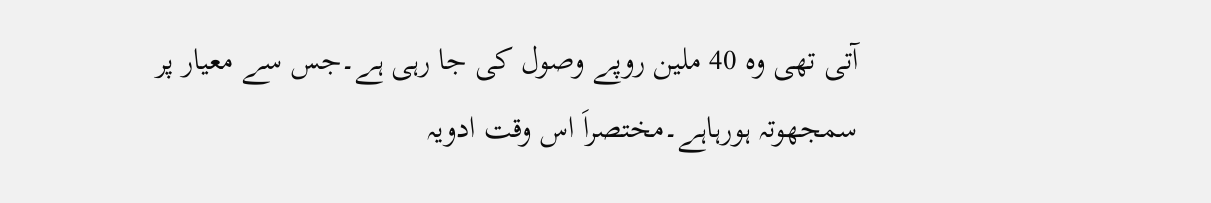آتی تھی وہ 40 ملین روپے وصول کی جا رہی ہے۔جس سے معیار پر سمجھوتہ ہورہاہے۔مختصراَ اس وقت ادویہ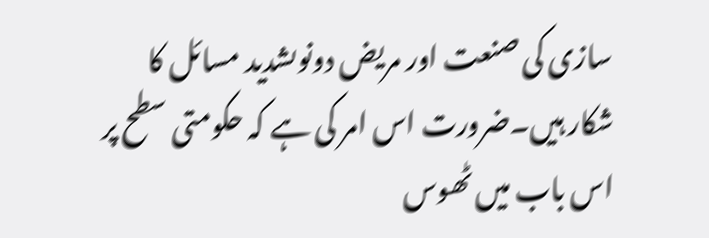سازی کی صنعت اور مریض دونوںشدید مسائل کا شکار ہیں۔ضرورت اس امر کی ہے کہ حکومتی سطح پر اس باب میں ٹھوس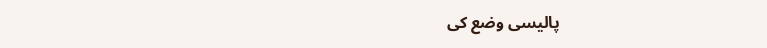پالیسی وضع کی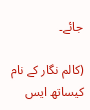جائے۔

(کالم نگار کے نام کیساتھ ایس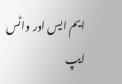ایم ایس اور واٹس ایپ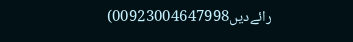رائےدیں00923004647998)